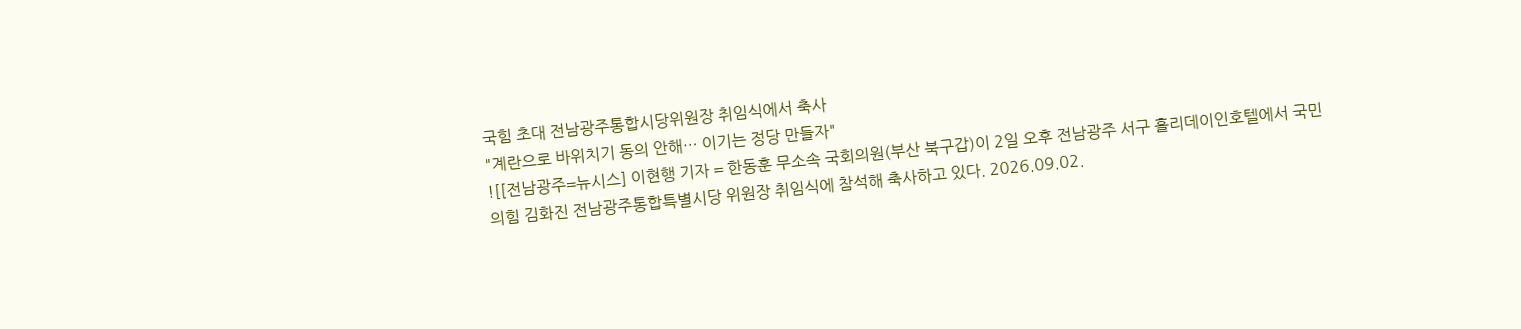국힘 초대 전남광주통합시당위원장 취임식에서 축사
"계란으로 바위치기 동의 안해… 이기는 정당 만들자"
![[전남광주=뉴시스] 이현행 기자 = 한동훈 무소속 국회의원(부산 북구갑)이 2일 오후 전남광주 서구 홀리데이인호텔에서 국민의힘 김화진 전남광주통합특별시당 위원장 취임식에 참석해 축사하고 있다. 2026.09.02.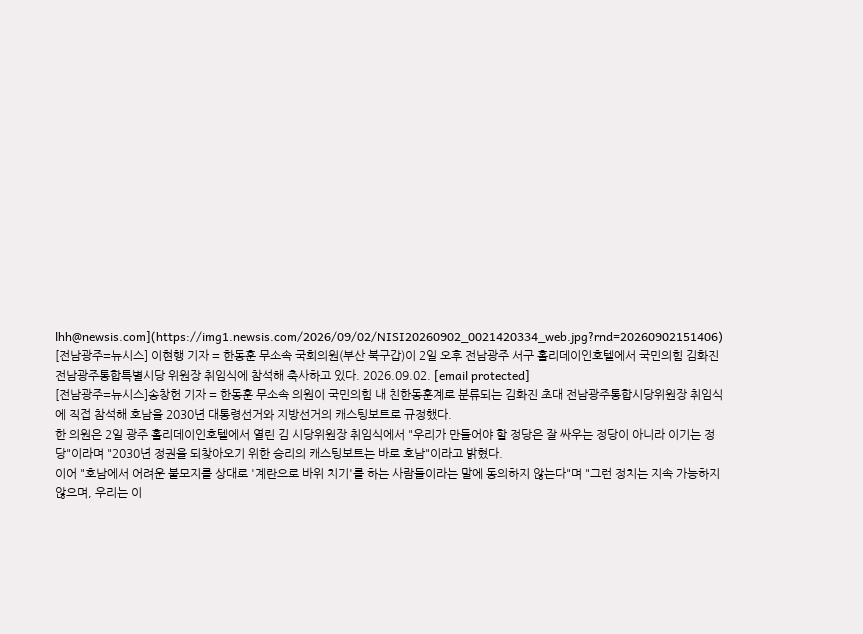lhh@newsis.com](https://img1.newsis.com/2026/09/02/NISI20260902_0021420334_web.jpg?rnd=20260902151406)
[전남광주=뉴시스] 이현행 기자 = 한동훈 무소속 국회의원(부산 북구갑)이 2일 오후 전남광주 서구 홀리데이인호텔에서 국민의힘 김화진 전남광주통합특별시당 위원장 취임식에 참석해 축사하고 있다. 2026.09.02. [email protected]
[전남광주=뉴시스]송창헌 기자 = 한동훈 무소속 의원이 국민의힘 내 친한동훈계로 분류되는 김화진 초대 전남광주통합시당위원장 취임식에 직접 참석해 호남을 2030년 대통령선거와 지방선거의 캐스팅보트로 규정했다.
한 의원은 2일 광주 홀리데이인호텔에서 열린 김 시당위원장 취임식에서 "우리가 만들어야 할 정당은 잘 싸우는 정당이 아니라 이기는 정당"이라며 "2030년 정권을 되찾아오기 위한 승리의 캐스팅보트는 바로 호남"이라고 밝혔다.
이어 "호남에서 어려운 불모지를 상대로 '계란으로 바위 치기'를 하는 사람들이라는 말에 동의하지 않는다"며 "그런 정치는 지속 가능하지 않으며, 우리는 이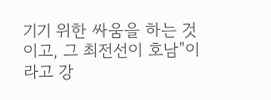기기 위한 싸움을 하는 것이고, 그 최전선이 호남"이라고 강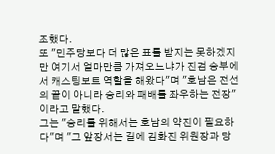조했다.
또 "민주당보다 더 많은 표를 받지는 못하겠지만 여기서 얼마만큼 가져오느냐가 진검 승부에서 캐스팅보트 역할을 해왔다"며 "호남은 전선의 끝이 아니라 승리와 패배를 좌우하는 전장"이라고 말했다.
그는 "승리를 위해서는 호남의 약진이 필요하다"며 "그 앞장서는 길에 김화진 위원장과 당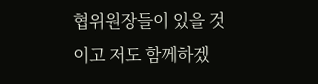협위원장들이 있을 것이고 저도 함께하겠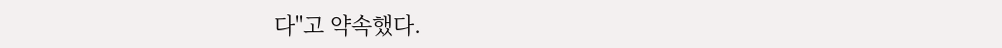다"고 약속했다.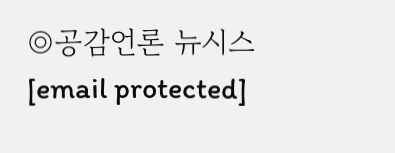◎공감언론 뉴시스 [email protected]